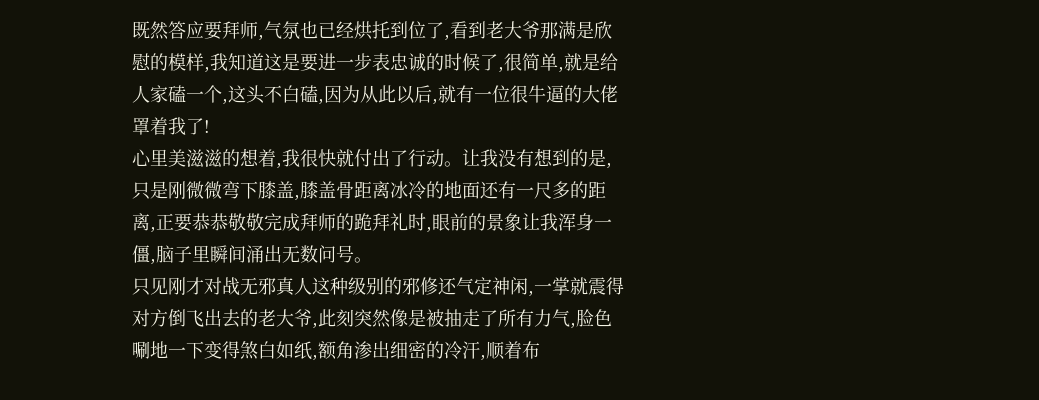既然答应要拜师,气氛也已经烘托到位了,看到老大爷那满是欣慰的模样,我知道这是要进一步表忠诚的时候了,很简单,就是给人家磕一个,这头不白磕,因为从此以后,就有一位很牛逼的大佬罩着我了!
心里美滋滋的想着,我很快就付出了行动。让我没有想到的是,只是刚微微弯下膝盖,膝盖骨距离冰冷的地面还有一尺多的距离,正要恭恭敬敬完成拜师的跪拜礼时,眼前的景象让我浑身一僵,脑子里瞬间涌出无数问号。
只见刚才对战无邪真人这种级别的邪修还气定神闲,一掌就震得对方倒飞出去的老大爷,此刻突然像是被抽走了所有力气,脸色唰地一下变得煞白如纸,额角渗出细密的冷汗,顺着布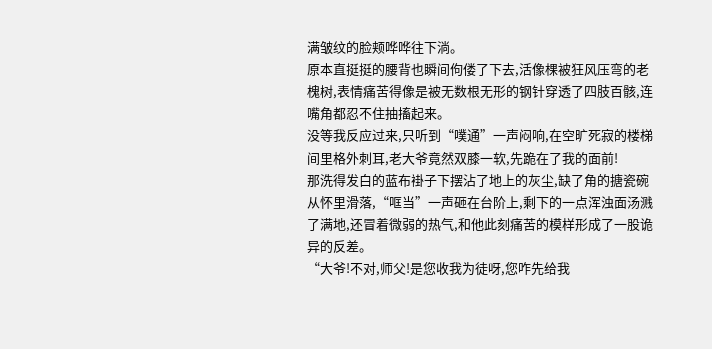满皱纹的脸颊哗哗往下淌。
原本直挺挺的腰背也瞬间佝偻了下去,活像棵被狂风压弯的老槐树,表情痛苦得像是被无数根无形的钢针穿透了四肢百骸,连嘴角都忍不住抽搐起来。
没等我反应过来,只听到“噗通”一声闷响,在空旷死寂的楼梯间里格外刺耳,老大爷竟然双膝一软,先跪在了我的面前!
那洗得发白的蓝布褂子下摆沾了地上的灰尘,缺了角的搪瓷碗从怀里滑落,“哐当”一声砸在台阶上,剩下的一点浑浊面汤溅了满地,还冒着微弱的热气,和他此刻痛苦的模样形成了一股诡异的反差。
“大爷!不对,师父!是您收我为徒呀,您咋先给我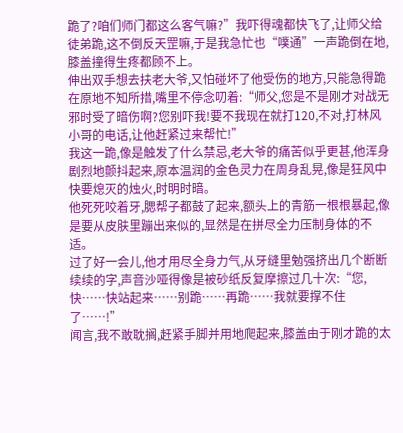跪了?咱们师门都这么客气嘛?”我吓得魂都快飞了,让师父给徒弟跪,这不倒反天罡嘛,于是我急忙也“噗通”一声跪倒在地,膝盖撞得生疼都顾不上。
伸出双手想去扶老大爷,又怕碰坏了他受伤的地方,只能急得跪在原地不知所措,嘴里不停念叨着:“师父,您是不是刚才对战无邪时受了暗伤啊?您别吓我!要不我现在就打120,不对,打林风小哥的电话,让他赶紧过来帮忙!”
我这一跪,像是触发了什么禁忌,老大爷的痛苦似乎更甚,他浑身剧烈地颤抖起来,原本温润的金色灵力在周身乱晃,像是狂风中快要熄灭的烛火,时明时暗。
他死死咬着牙,腮帮子都鼓了起来,额头上的青筋一根根暴起,像是要从皮肤里蹦出来似的,显然是在拼尽全力压制身体的不适。
过了好一会儿,他才用尽全身力气,从牙缝里勉强挤出几个断断续续的字,声音沙哑得像是被砂纸反复摩擦过几十次:“您,快……快站起来……别跪……再跪……我就要撑不住了……!”
闻言,我不敢耽搁,赶紧手脚并用地爬起来,膝盖由于刚才跪的太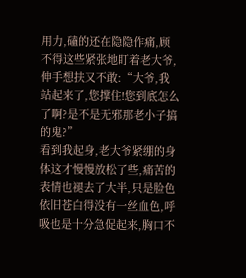用力,磕的还在隐隐作痛,顾不得这些紧张地盯着老大爷,伸手想扶又不敢:“大爷,我站起来了,您撑住!您到底怎么了啊?是不是无邪那老小子搞的鬼?”
看到我起身,老大爷紧绷的身体这才慢慢放松了些,痛苦的表情也褪去了大半,只是脸色依旧苍白得没有一丝血色,呼吸也是十分急促起来,胸口不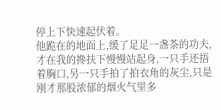停上下快速起伏着。
他跪在的地面上,缓了足足一盏茶的功夫,才在我的搀扶下慢慢站起身,一只手还捂着胸口,另一只手拍了拍衣角的灰尘,只是刚才那股浓郁的烟火气里多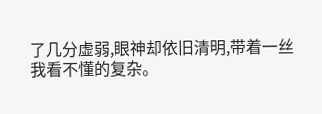了几分虚弱,眼神却依旧清明,带着一丝我看不懂的复杂。